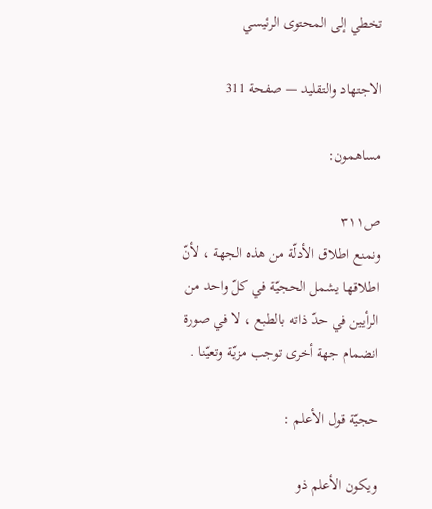تخطي إلى المحتوى الرئيسي

الاجتهاد والتقليد — صفحة 311

مساهمون:

ص٣١١
ونمنع اطلاق الأدلّة من هذه الجهة ، لأنّ اطلاقها يشمل الحجيّة في كلّ واحد من الرأيين في حدّ ذاته بالطبع ، لا في صورة انضمام جهة أخرى توجب مزيّة وتعيّنا .

حجيّة قول الأعلم :

ويكون الأعلم ذو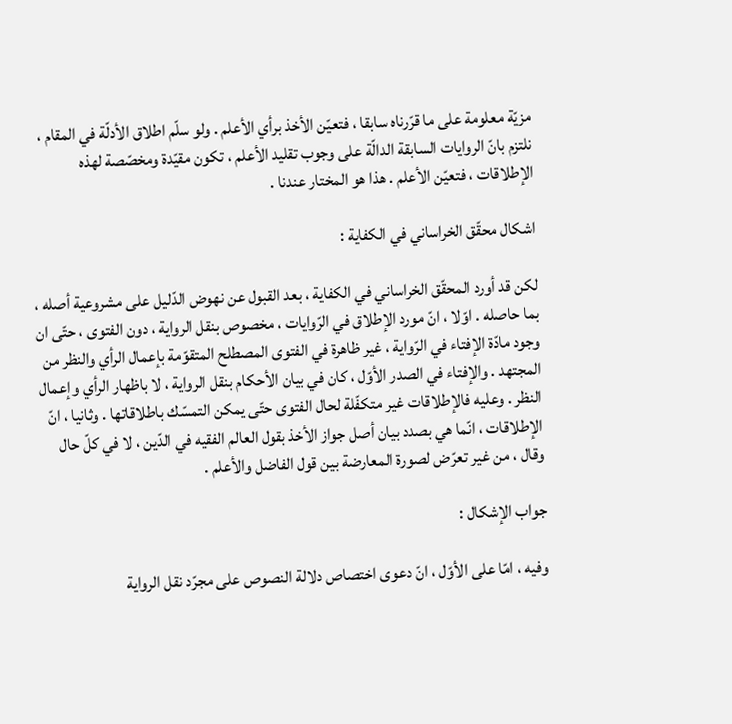مزيّة معلومة على ما قرّرناه سابقا ، فتعيّن الأخذ برأي الأعلم . ولو سلّم اطلاق الأدلّة في المقام ، نلتزم بانّ الروايات السابقة الدالّة على وجوب تقليد الأعلم ، تكون مقيّدة ومخصّصة لهذه الإطلاقات ، فتعيّن الأعلم . هذا هو المختار عندنا .

اشكال محقّق الخراساني في الكفاية :

لكن قد أورد المحقّق الخراساني في الكفاية ، بعد القبول عن نهوض الدّليل على مشروعية أصله ، بما حاصله . اوّلا ، انّ مورد الإطلاق في الرّوايات ، مخصوص بنقل الرواية ، دون الفتوى ، حتّى ان وجود مادّة الإفتاء في الرّواية ، غير ظاهرة في الفتوى المصطلح المتقوّمة بإعمال الرأي والنظر من المجتهد . والإفتاء في الصدر الأوّل ، كان في بيان الأحكام بنقل الرواية ، لا باظهار الرأي وإعمال النظر . وعليه فالإطلاقات غير متكفّلة لحال الفتوى حتّى يمكن التمسّك باطلاقاتها . وثانيا ، انّ الإطلاقات ، انّما هي بصدد بيان أصل جواز الأخذ بقول العالم الفقيه في الدّين ، لا في كلّ حال وقال ، من غير تعرّض لصورة المعارضة بين قول الفاضل والأعلم .

جواب الإشكال :

وفيه ، امّا على الأوّل ، انّ دعوى اختصاص دلالة النصوص على مجرّد نقل الرواية